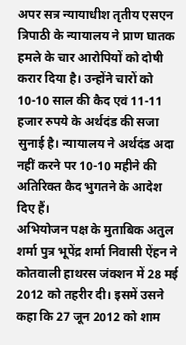अपर सत्र न्यायाधीश तृतीय एसएन त्रिपाठी के न्यायालय ने प्राण घातक हमले के चार आरोपियों को दोषी करार दिया है। उन्होंने चारों को 10-10 साल की कैद एवं 11-11 हजार रुपये के अर्थदंड की सजा सुनाई है। न्यायालय ने अर्थदंड अदा नहीं करने पर 10-10 महीने की अतिरिक्त कैद भुगतने के आदेश दिए हैं।
अभियोजन पक्ष के मुताबिक अतुल शर्मा पुत्र भूपेंद्र शर्मा निवासी ऐंहन ने कोतवाली हाथरस जंक्शन में 28 मई 2012 को तहरीर दी। इसमें उसने कहा कि 27 जून 2012 को शाम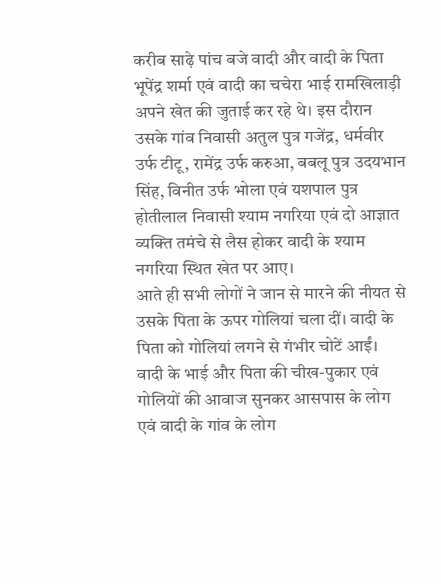करीब साढ़े पांच बजे वादी और वादी के पिता भूपेंद्र शर्मा एवं वादी का चचेरा भाई रामखिलाड़ी अपने खेत की जुताई कर रहे थे। इस दौरान उसके गांव निवासी अतुल पुत्र गजेंद्र, धर्मवीर उर्फ टीटू, रामेंद्र उर्फ करुआ, बबलू पुत्र उदयभान सिंह, विनीत उर्फ भोला एवं यशपाल पुत्र होतीलाल निवासी श्याम नगरिया एवं दो आज्ञात व्यक्ति तमंचे से लैस होकर वादी के श्याम नगरिया स्थित खेत पर आए।
आते ही सभी लोगों ने जान से मारने की नीयत से उसके पिता के ऊपर गोलियां चला दीं। वादी के पिता को गोलियां लगने से गंभीर चोटें आईं। वादी के भाई और पिता की चीख-पुकार एवं गोलियों की आवाज सुनकर आसपास के लोग एवं वादी के गांव के लोग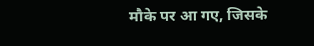मौके पर आ गए, जिसके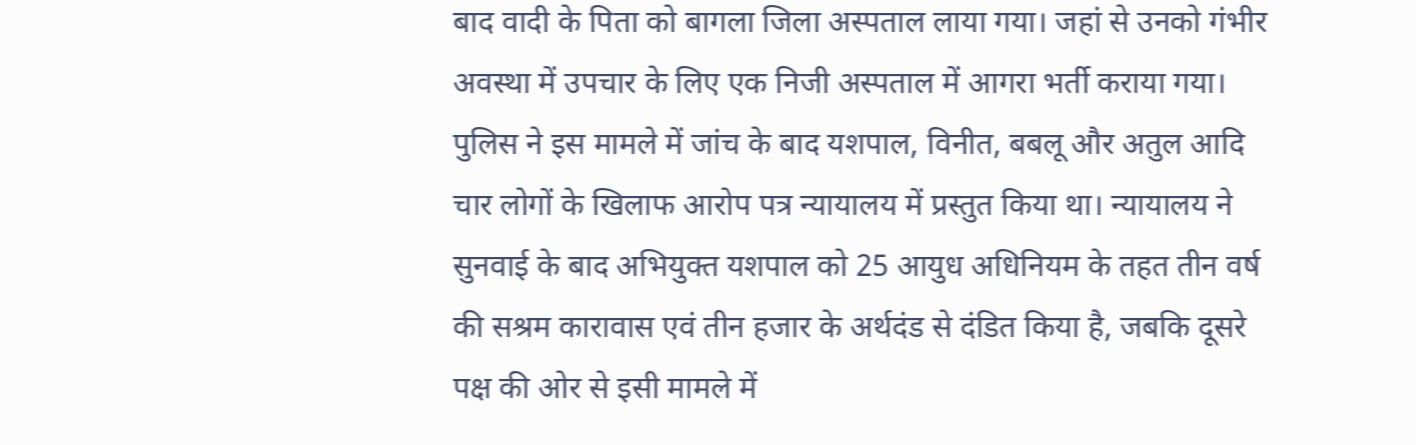बाद वादी के पिता को बागला जिला अस्पताल लाया गया। जहां से उनको गंभीर अवस्था में उपचार के लिए एक निजी अस्पताल में आगरा भर्ती कराया गया।
पुलिस ने इस मामले में जांच के बाद यशपाल, विनीत, बबलू और अतुल आदि चार लोगों के खिलाफ आरोप पत्र न्यायालय में प्रस्तुत किया था। न्यायालय ने सुनवाई के बाद अभियुक्त यशपाल को 25 आयुध अधिनियम के तहत तीन वर्ष की सश्रम कारावास एवं तीन हजार के अर्थदंड से दंडित किया है, जबकि दूसरे पक्ष की ओर से इसी मामले में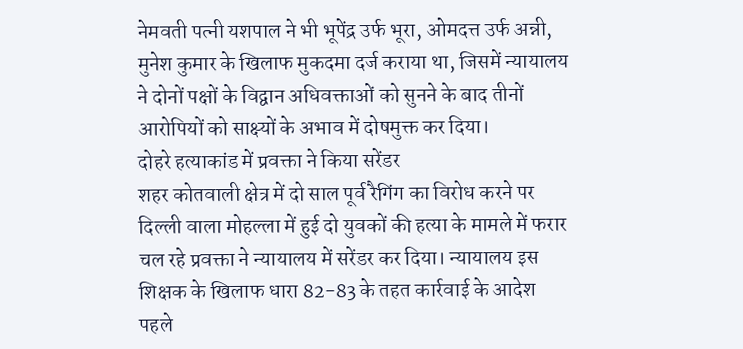नेमवती पत्नी यशपाल ने भी भूपेंद्र उर्फ भूरा, ओमदत्त उर्फ अन्नी, मुनेश कुमार के खिलाफ मुकदमा दर्ज कराया था, जिसमें न्यायालय ने दोनों पक्षों के विद्वान अधिवक्ताओं को सुनने के बाद तीनों आरोपियों को साक्ष्यों के अभाव में दोषमुक्त कर दिया।
दोहरे हत्याकांड में प्रवक्ता ने किया सरेंडर
शहर कोतवाली क्षेत्र में दो साल पूर्व रैगिंग का विरोध करने पर दिल्ली वाला मोहल्ला में हुई दो युवकों की हत्या के मामले में फरार चल रहे प्रवक्ता ने न्यायालय में सरेंडर कर दिया। न्यायालय इस शिक्षक के खिलाफ धारा 82-83 के तहत कार्रवाई के आदेश पहले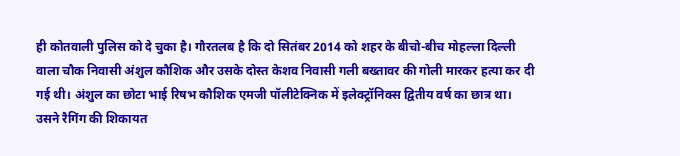ही कोतवाली पुलिस को दे चुका है। गौरतलब है कि दो सितंबर 2014 को शहर के बीचो-बीच मोहल्ला दिल्ली वाला चौक निवासी अंशुल कौशिक और उसके दोस्त केशव निवासी गली बख्तावर की गोली मारकर हत्या कर दी गई थी। अंशुल का छोटा भाई रिषभ कौशिक एमजी पॉलीटेक्निक में इलेक्ट्रॉनिक्स द्वितीय वर्ष का छात्र था। उसने रैगिंग की शिकायत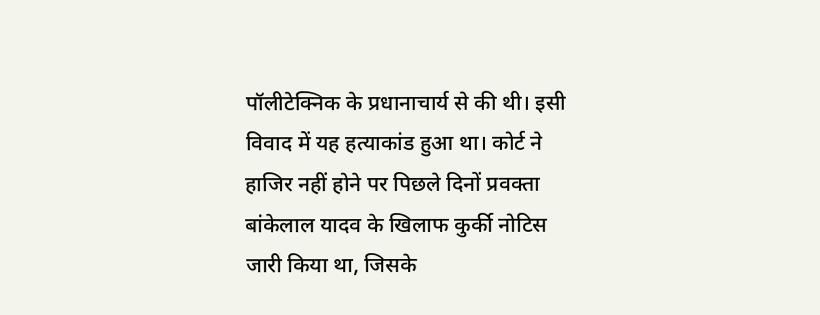पॉलीटेक्निक के प्रधानाचार्य से की थी। इसी विवाद में यह हत्याकांड हुआ था। कोर्ट ने हाजिर नहीं होने पर पिछले दिनों प्रवक्ता बांकेलाल यादव के खिलाफ कुर्की नोटिस जारी किया था, जिसके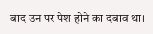बाद उन पर पेश होने का दबाव था।